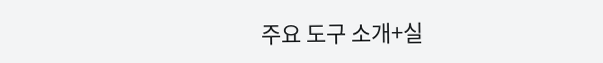주요 도구 소개+실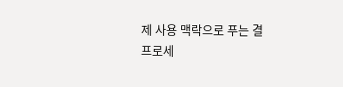제 사용 맥락으로 푸는 결
프로세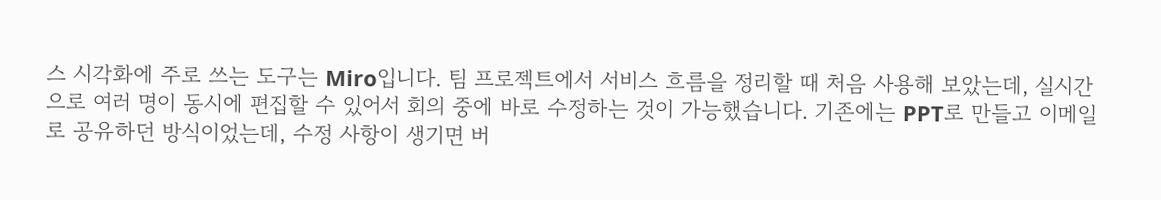스 시각화에 주로 쓰는 도구는 Miro입니다. 팀 프로젝트에서 서비스 흐름을 정리할 때 처음 사용해 보았는데, 실시간으로 여러 명이 동시에 편집할 수 있어서 회의 중에 바로 수정하는 것이 가능했습니다. 기존에는 PPT로 만들고 이메일로 공유하던 방식이었는데, 수정 사항이 생기면 버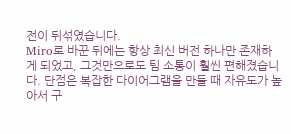전이 뒤섞였습니다.
Miro로 바꾼 뒤에는 항상 최신 버전 하나만 존재하게 되었고, 그것만으로도 팀 소통이 훨씬 편해졌습니다. 단점은 복잡한 다이어그램을 만들 때 자유도가 높아서 구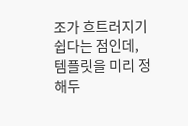조가 흐트러지기 쉽다는 점인데, 템플릿을 미리 정해두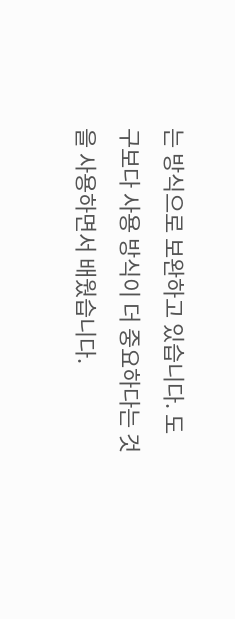는 방식으로 보완하고 있습니다. 도구보다 사용 방식이 더 중요하다는 것을 사용하면서 배웠습니다.